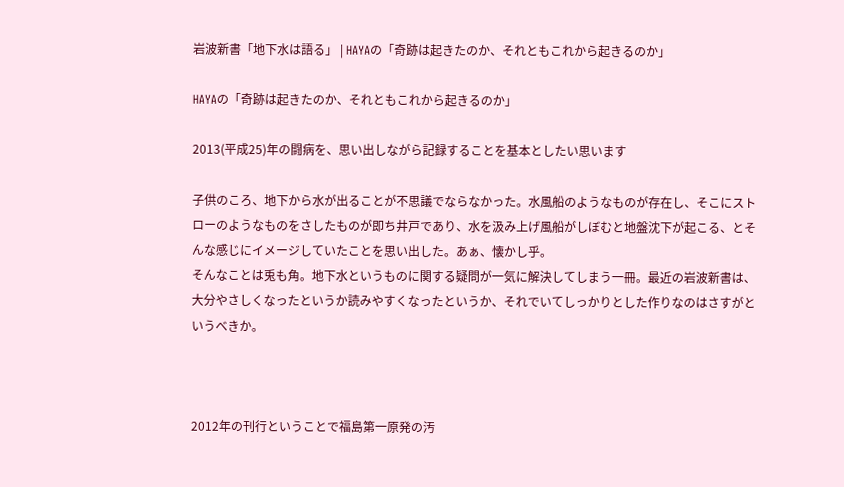岩波新書「地下水は語る」 | HAYAの「奇跡は起きたのか、それともこれから起きるのか」

HAYAの「奇跡は起きたのか、それともこれから起きるのか」

2013(平成25)年の闘病を、思い出しながら記録することを基本としたい思います

子供のころ、地下から水が出ることが不思議でならなかった。水風船のようなものが存在し、そこにストローのようなものをさしたものが即ち井戸であり、水を汲み上げ風船がしぼむと地盤沈下が起こる、とそんな感じにイメージしていたことを思い出した。あぁ、懐かし乎。
そんなことは兎も角。地下水というものに関する疑問が一気に解決してしまう一冊。最近の岩波新書は、大分やさしくなったというか読みやすくなったというか、それでいてしっかりとした作りなのはさすがというべきか。



2012年の刊行ということで福島第一原発の汚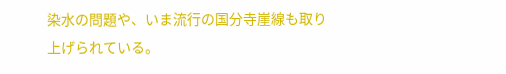染水の問題や、いま流行の国分寺崖線も取り上げられている。